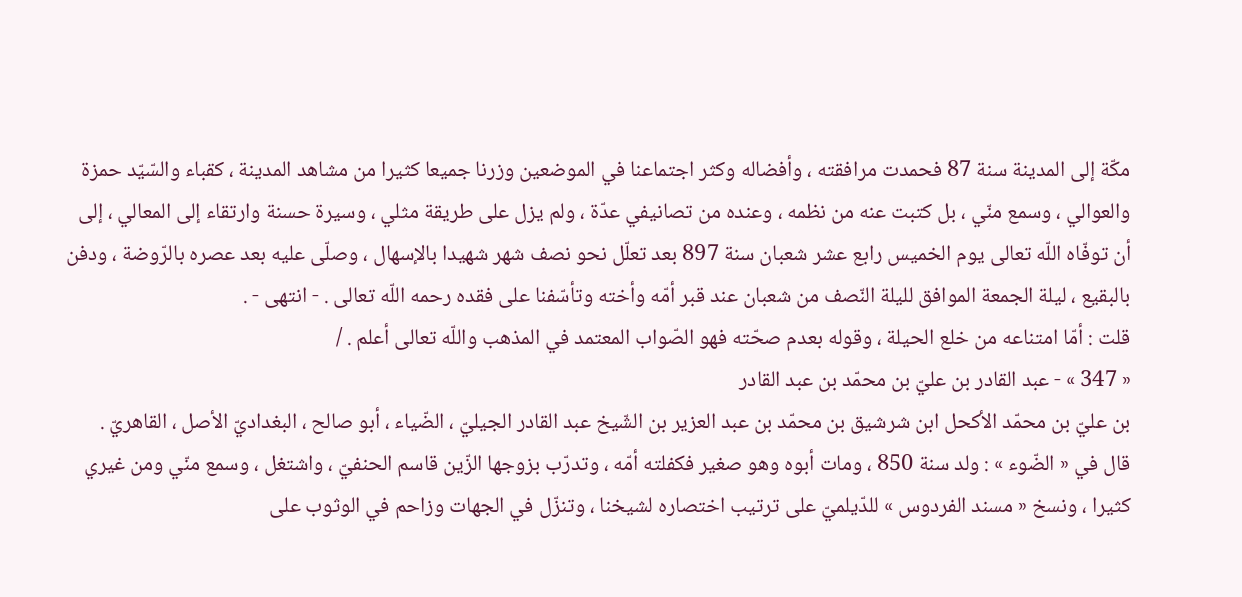مكّة إلى المدينة سنة 87 فحمدت مرافقته ، وأفضاله وكثر اجتماعنا في الموضعين وزرنا جميعا كثيرا من مشاهد المدينة ، كقباء والسّيّد حمزة والعوالي ، وسمع منّي ، بل كتبت عنه من نظمه ، وعنده من تصانيفي عدّة ، ولم يزل على طريقة مثلي ، وسيرة حسنة وارتقاء إلى المعالي ، إلى أن توفّاه اللّه تعالى يوم الخميس رابع عشر شعبان سنة 897 بعد تعلّل نحو نصف شهر شهيدا بالإسهال ، وصلّى عليه بعد عصره بالرّوضة ، ودفن بالبقيع ، ليلة الجمعة الموافق لليلة النّصف من شعبان عند قبر أمّه وأخته وتأسّفنا على فقده رحمه اللّه تعالى . - انتهى - .
قلت : أمّا امتناعه من خلع الحيلة ، وقوله بعدم صحّته فهو الصّواب المعتمد في المذهب واللّه تعالى أعلم . /
« 347 » - عبد القادر بن عليّ بن محمّد بن عبد القادر
بن عليّ بن محمّد الأكحل ابن شرشيق بن محمّد بن عبد العزير بن الشّيخ عبد القادر الجيليّ ، الضّياء ، أبو صالح ، البغداديّ الأصل ، القاهريّ .
قال في « الضّوء » : ولد سنة 850 ، ومات أبوه وهو صغير فكفلته أمّه ، وتدرّب بزوجها الزّين قاسم الحنفيّ ، واشتغل ، وسمع منّي ومن غيري كثيرا ، ونسخ « مسند الفردوس » للدّيلميّ على ترتيب اختصاره لشيخنا ، وتنزّل في الجهات وزاحم في الوثوب على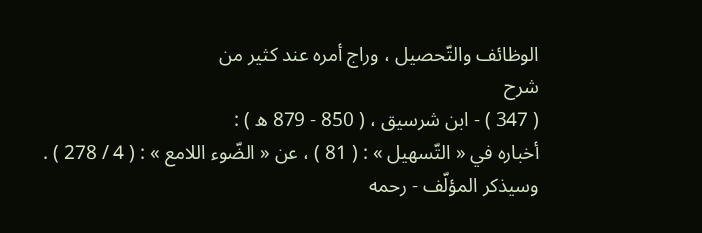الوظائف والتّحصيل ، وراج أمره عند كثير من
شرح
( 347 ) - ابن شرسيق ، ( 850 - 879 ه ) :
أخباره في « التّسهيل » : ( 81 ) ، عن « الضّوء اللامع » : ( 4 / 278 ) .
وسيذكر المؤلّف - رحمه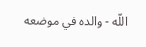اللّه - والده في موضعه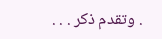. وتقدم ذكر . . .